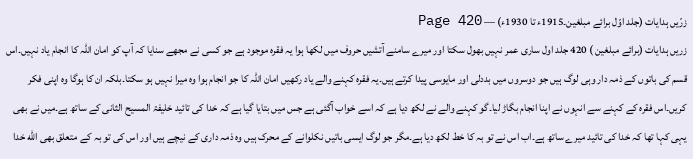زرّیں ہدایات (جلد اوّل برائے مبلغین۔1915ء تا 1930ء) — Page 420
زریں ہدایات (برائے مبلغین ) 420 جلد اول ساری عمر نہیں بھول سکتا اور میرے سامنے آتشیں حروف میں لکھا ہوا یہ فقرہ موجود ہے جو کسی نے مجھے سنایا کہ آپ کو امان اللہ کا انجام یاد نہیں۔اس قسم کی باتوں کے ذمہ دار وہی لوگ ہیں جو دوسروں میں بددلی اور مایوسی پیدا کرتے ہیں۔یہ فقرہ کہنے والے یاد رکھیں امان اللہ کا جو انجام ہوا وہ میرا نہیں ہو سکتا۔بلکہ ان کا ہوگا وہ اپنی فکر کریں۔اس فقرہ کے کہنے سے انہوں نے اپنا انجام بگاڑ لیا۔گو کہنے والے نے لکھ دیا ہے کہ اسے خواب آگئی ہے جس میں بتایا گیا ہے کہ خدا کی تائید خلیفۃ المسیح الثانی کے ساتھ ہے۔میں نے بھی یہی کہا تھا کہ خدا کی تائید میرے ساتھ ہے۔اب اس نے تو بہ کا خط لکھ دیا ہے۔مگر جو لوگ ایسی باتیں نکلوانے کے محرک ہیں وہ ذمہ داری کے نیچے ہیں اور اس کی تو بہ کے متعلق بھی الله خدا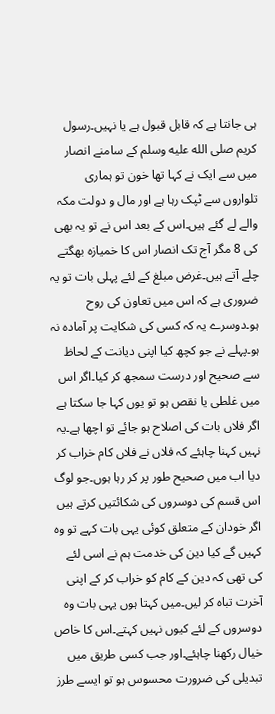ہی جانتا ہے کہ قابل قبول ہے یا نہیں۔رسول کریم صلى الله عليه وسلم کے سامنے انصار میں سے ایک نے کہا تھا خون تو ہماری تلواروں سے ٹپک رہا ہے اور مال و دولت مکہ والے لے گئے ہیں۔اس کے بعد اس نے تو یہ بھی کی 8 مگر آج تک انصار اس کا خمیازہ بھگتے چلے آتے ہیں۔غرض مبلغ کے لئے پہلی بات تو یہ ضروری ہے کہ اس میں تعاون کی روح ہو۔دوسرے یہ کہ کسی کی شکایت پر آمادہ نہ ہو۔پہلے نے جو کچھ کیا اپنی دیانت کے لحاظ سے صحیح اور درست سمجھ کر کیا۔اگر اس میں غلطی یا نقص ہو تو یوں کہا جا سکتا ہے اگر فلاں بات کی اصلاح ہو جائے تو اچھا ہے۔یہ نہیں کہنا چاہئے کہ فلاں نے فلاں کام خراب کر دیا اب میں صحیح طور پر کر رہا ہوں۔جو لوگ اس قسم کی دوسروں کی شکائتیں کرتے ہیں اگر خودان کے متعلق کوئی یہی بات کہے تو وہ کہیں گے کیا دین کی خدمت ہم نے اسی لئے کی تھی کہ دین کے کام کو خراب کر کے اپنی آخرت تباہ کر لیں۔میں کہتا ہوں یہی بات وہ دوسروں کے لئے کیوں نہیں کہتے۔اس کا خاص خیال رکھنا چاہئے۔اور جب کسی طریق میں تبدیلی کی ضرورت محسوس ہو تو ایسے طرز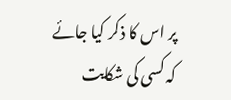پر اس کا ذکر کیا جائے کہ کسی کی شکایت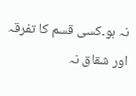نہ ہو۔کسی قسم کا تفرقہ اور شقاق نہ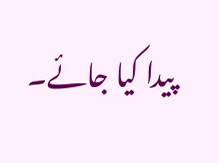پیدا کیا جائے۔